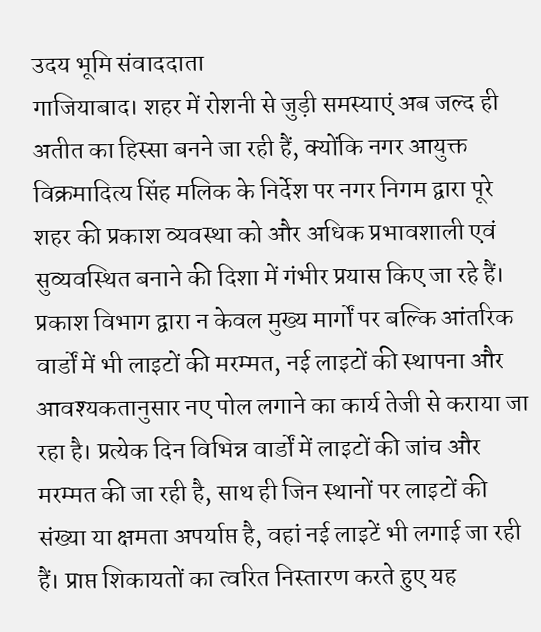उदय भूमि संवाददाता
गाजियाबाद। शहर में रोशनी से जुड़ी समस्याएं अब जल्द ही अतीत का हिस्सा बनने जा रही हैं, क्योंकि नगर आयुक्त विक्रमादित्य सिंह मलिक के निर्देश पर नगर निगम द्वारा पूरे शहर की प्रकाश व्यवस्था को और अधिक प्रभावशाली एवं सुव्यवस्थित बनाने की दिशा में गंभीर प्रयास किए जा रहे हैं। प्रकाश विभाग द्वारा न केवल मुख्य मार्गों पर बल्कि आंतरिक वार्डों में भी लाइटों की मरम्मत, नई लाइटों की स्थापना और आवश्यकतानुसार नए पोल लगाने का कार्य तेजी से कराया जा रहा है। प्रत्येक दिन विभिन्न वार्डों में लाइटों की जांच और मरम्मत की जा रही है, साथ ही जिन स्थानों पर लाइटों की संख्या या क्षमता अपर्याप्त है, वहां नई लाइटें भी लगाई जा रही हैं। प्राप्त शिकायतों का त्वरित निस्तारण करते हुए यह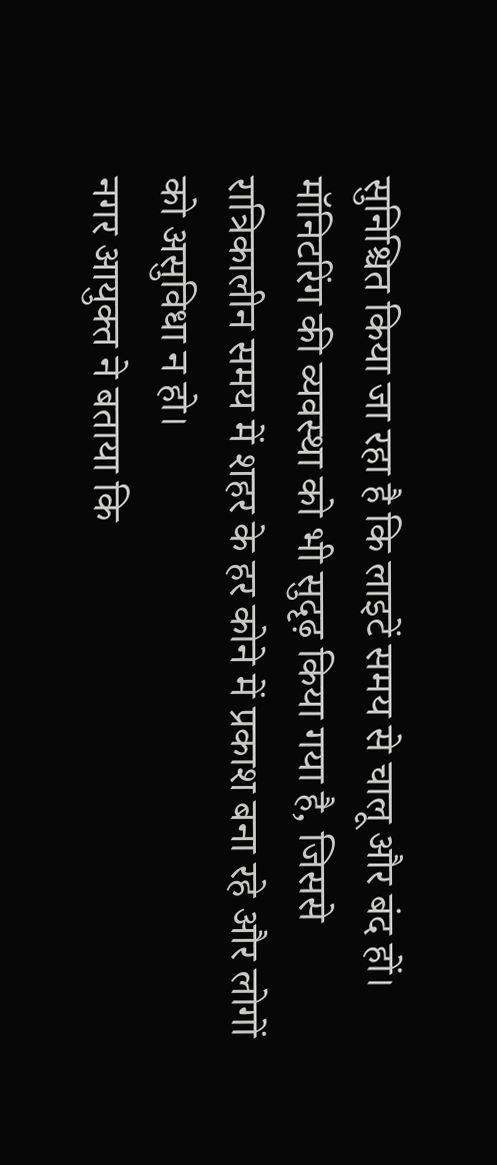सुनिश्चित किया जा रहा है कि लाइटें समय से चालू और बंद हों। मॉनिटरिंग की व्यवस्था को भी सुदृढ़ किया गया है, जिससे रात्रिकालीन समय में शहर के हर कोने में प्रकाश बना रहे और लोगों को असुविधा न हो।
नगर आयुक्त ने बताया कि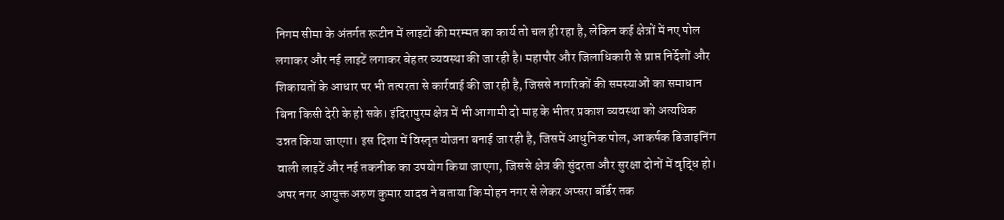निगम सीमा के अंतर्गत रूटीन में लाइटों की मरम्मत का कार्य तो चल ही रहा है, लेकिन कई क्षेत्रों में नए पोल लगाकर और नई लाइटें लगाकर बेहतर व्यवस्था की जा रही है। महापौर और जिलाधिकारी से प्राप्त निर्देशों और शिकायतों के आधार पर भी तत्परता से कार्रवाई की जा रही है, जिससे नागरिकों की समस्याओं का समाधान बिना किसी देरी के हो सके। इंदिरापुरम क्षेत्र में भी आगामी दो माह के भीतर प्रकाश व्यवस्था को अत्यधिक उन्नत किया जाएगा। इस दिशा में विस्तृत योजना बनाई जा रही है, जिसमें आधुनिक पोल, आकर्षक डिजाइनिंग वाली लाइटें और नई तकनीक का उपयोग किया जाएगा, जिससे क्षेत्र की सुंदरता और सुरक्षा दोनों में वृद्धि हो।
अपर नगर आयुक्त अरुण कुमार यादव ने बताया कि मोहन नगर से लेकर अप्सरा बॉर्डर तक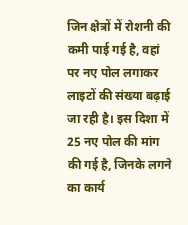जिन क्षेत्रों में रोशनी की कमी पाई गई है, वहां पर नए पोल लगाकर लाइटों की संख्या बढ़ाई जा रही है। इस दिशा में 25 नए पोल की मांग की गई है, जिनके लगने का कार्य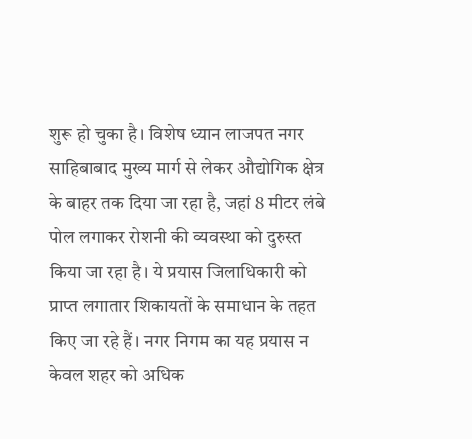शुरू हो चुका है। विशेष ध्यान लाजपत नगर साहिबाबाद मुख्य मार्ग से लेकर औद्योगिक क्षेत्र के बाहर तक दिया जा रहा है, जहां 8 मीटर लंबे पोल लगाकर रोशनी की व्यवस्था को दुरुस्त किया जा रहा है। ये प्रयास जिलाधिकारी को प्राप्त लगातार शिकायतों के समाधान के तहत किए जा रहे हैं। नगर निगम का यह प्रयास न केवल शहर को अधिक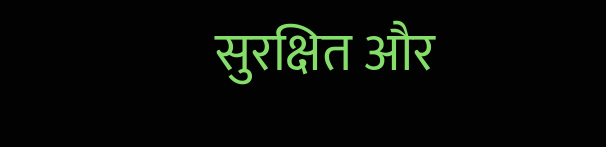सुरक्षित और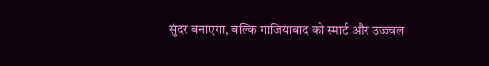सुंदर बनाएगा, बल्कि गाजियाबाद को स्मार्ट और उज्ज्वल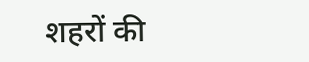शहरों की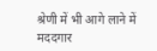श्रेणी में भी आगे लाने में मददगार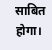साबित होगा।